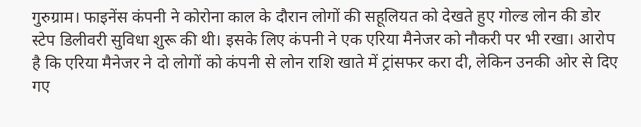गुरुग्राम। फाइनेंस कंपनी ने कोरोना काल के दौरान लोगों की सहूलियत को देखते हुए गोल्ड लोन की डोर स्टेप डिलीवरी सुविधा शुरू की थी। इसके लिए कंपनी ने एक एरिया मैनेजर को नौकरी पर भी रखा। आरोप है कि एरिया मैनेजर ने दो लोगों को कंपनी से लोन राशि खाते में ट्रांसफर करा दी, लेकिन उनकी ओर से दिए गए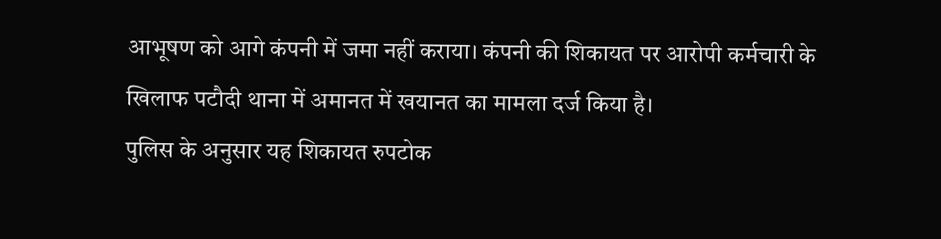आभूषण को आगे कंपनी में जमा नहीं कराया। कंपनी की शिकायत पर आरोपी कर्मचारी के खिलाफ पटौदी थाना में अमानत में खयानत का मामला दर्ज किया है।
पुलिस के अनुसार यह शिकायत रुपटोक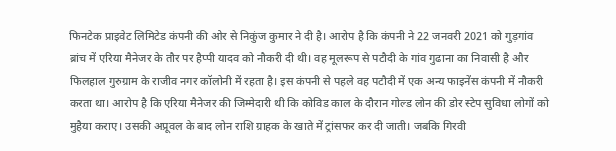फिनटेक प्राइवेट लिमिटेड कंपनी की ओर से निकुंज कुमार ने दी है। आरोप है कि कंपनी ने 22 जनवरी 2021 को गुड़गांव ब्रांच में एरिया मैनेजर के तौर पर हैप्पी यादव को नौकरी दी थी। वह मूलरूप से पटौदी के गांव गुढाना का निवासी है और फिलहाल गुरुग्राम के राजीव नगर कॉलोनी में रहता है। इस कंपनी से पहले वह पटौदी में एक अन्य फाइनेंस कंपनी में नौकरी करता था। आरोप है कि एरिया मैनेजर की जिम्मेदारी थी कि कोविड काल के दौरान गोल्ड लोन की डोर स्टेप सुविधा लोगों को मुहैया कराए। उसकी अप्रूवल के बाद लोन राशि ग्राहक के खाते में ट्रांसफर कर दी जाती। जबकि गिरवी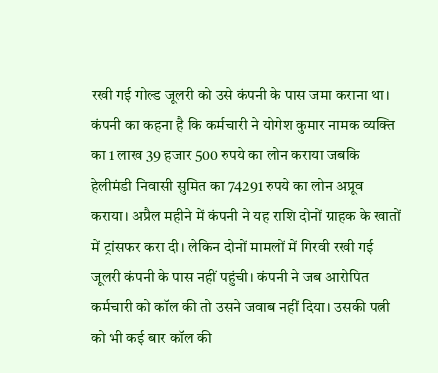रखी गई गोल्ड जूलरी को उसे कंपनी के पास जमा कराना था। कंपनी का कहना है कि कर्मचारी ने योगेश कुमार नामक व्यक्ति का 1 लाख 39 हजार 500 रुपये का लोन कराया जबकि हेलीमंडी निवासी सुमित का 74291 रुपये का लोन अप्रूव कराया। अप्रैल महीने में कंपनी ने यह राशि दोनों ग्राहक के खातों में ट्रांसफर करा दी। लेकिन दोनों मामलों में गिरवी रखी गई जूलरी कंपनी के पास नहीं पहुंची। कंपनी ने जब आरोपित कर्मचारी को कॉल की तो उसने जवाब नहीं दिया। उसकी पत्नी को भी कई बार कॉल की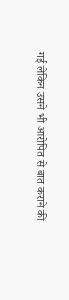गई लेकिन उसने भी आरोपित से बात कराने की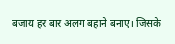बजाय हर बार अलग बहाने बनाए। जिसके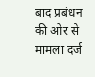बाद प्रबंधन की ओर से मामला दर्ज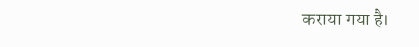कराया गया है।